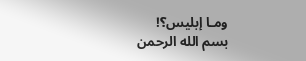ومـا إبليس؟!
بسم الله الرحمن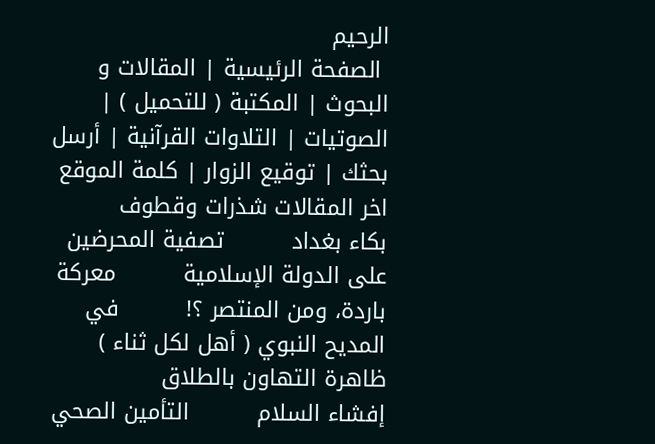الرحيم
 الصفحة الرئيسية | المقالات و البحوث | المكتبة ( للتحميل ) | الصوتيات | التلاوات القرآنية | أرسل بحثك | توقيع الزوار | كلمة الموقع
اخر المقالات شذرات وقطوف         بكاء بغداد         تصفية المحرضين على الدولة الإسلامية         معركة باردة، ومن المنتصر ؟!         في المديح النبوي ( أهل لكل ثناء )         ظاهرة التهاون بالطلاق         إفشاء السلام         التأمين الصحي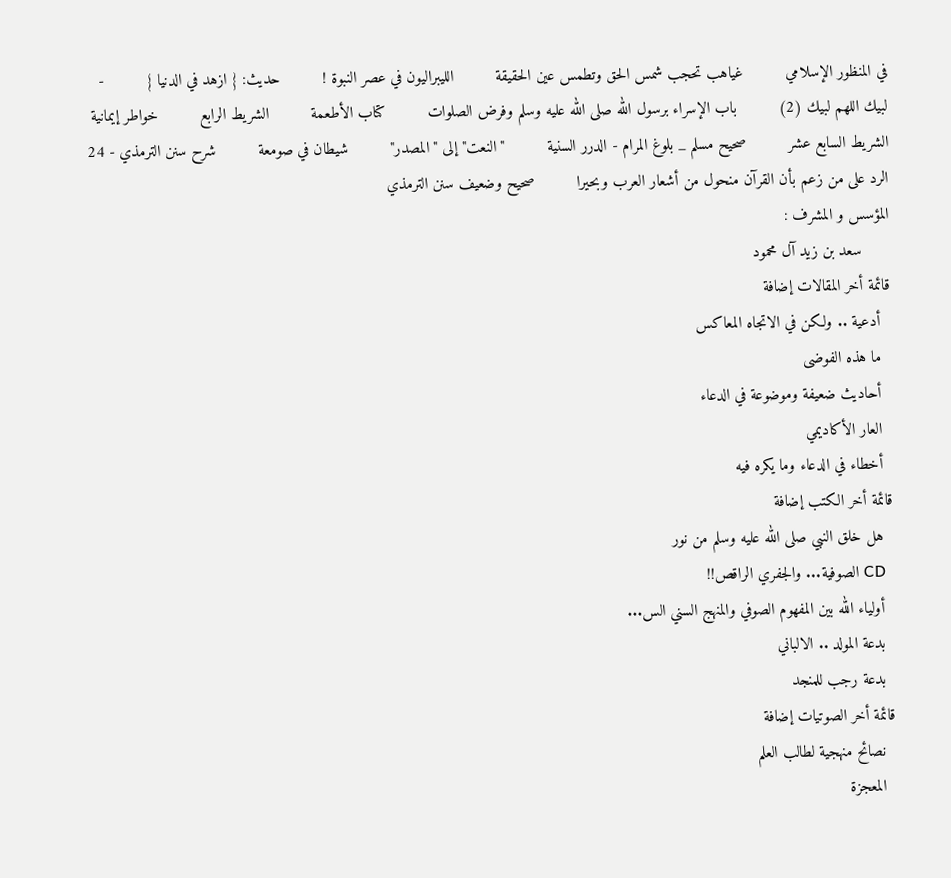في المنظور الإسلامي         غياهب تحجب شمس الحق وتطمس عين الحقيقة         الليبراليون في عصر النبوة !         حديث: { ازهد في الدنيا }         - لبيك اللهم لبيك (2)         باب الإسراء برسول الله صلى الله عليه وسلم وفرض الصلوات         كتاب الأطعمة         الشريط الرابع         خواطر إيمانية         الشريط السابع عشر         صحيح مسلم _ بلوغ المرام - الدرر السنية         "النعت" إلى "المصدر"         شيطان في صومعة         شرح سنن الترمذي - 24         الرد على من زعم بأن القرآن منحول من أشعار العرب وبحيرا         صحيح وضعيف سنن الترمذي
المؤسس و المشرف :
      سعد بن زيد آل محمود
قائمة أخر المقالات إضافة
  أدعية .. ولكن في الاتجاه المعاكس
  ما هذه الفوضى
  أحاديث ضعيفة وموضوعة في الدعاء
  العار الأكاديمي
  أخطاء في الدعاء وما يكره فيه
قائمة أخر الكتب إضافة
  هل خلق النبي صلى الله عليه وسلم من نور
  CD الصوفية... والجفري الراقص!!
  أولياء الله بين المفهوم الصوفي والمنهج السني الس...
  بدعة المولد .. الالباني
  بدعة رجب للمنجد
قائمة أخر الصوتيات إضافة
  نصائح منهجية لطالب العلم
  المعجزة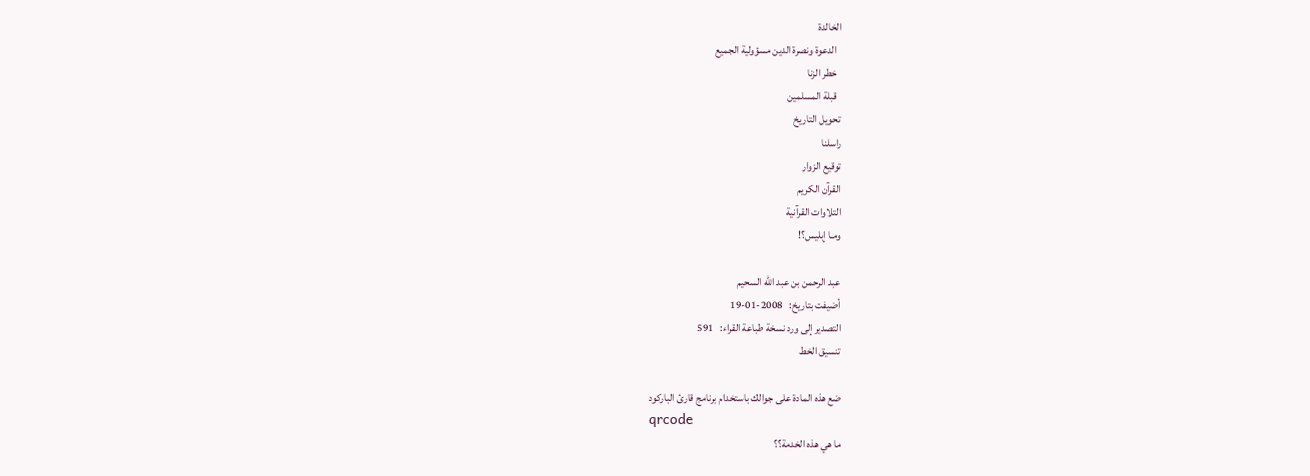الخالدة
  الدعوة ونصرة الدين مسؤولية الجميع
  خطر الزنا
  قبلة المسلمين
تحويل التاريخ
راسلنا
توقيع الزوار
القرآن الكريم
التلاوات القرآنية
ومـا إبليس؟!

عبد الرحمن بن عبد الله السحيم
أضيفت بتاريخ:   2008-01-19
التصدير إلى ورد نسخة طباعة القراء:   591
تنسيق الخط

ضع هذه المادة على جوالك باستخدام برنامج قارئ الباركود
qrcode
ما هي هذه الخدمة؟؟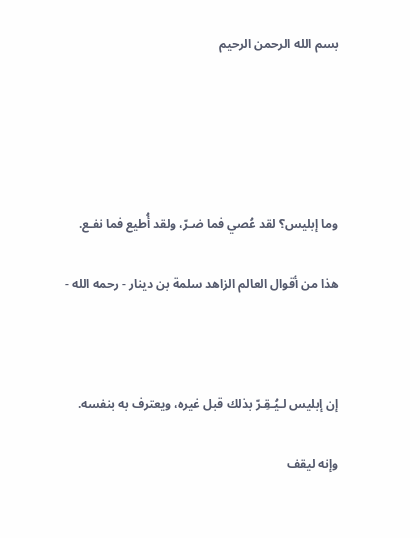بسم الله الرحمن الرحيم





وما إبليس؟ لقد عُصي فما ضـرّ، ولقد أُطيع فما نفـع.

هذا من أقوال العالم الزاهد سلمة بن دينار - رحمه الله -



إن إبليس لـيُـقِـرّ بذلك قبل غيره، ويعترف به بنفسه.

وإنه ليقف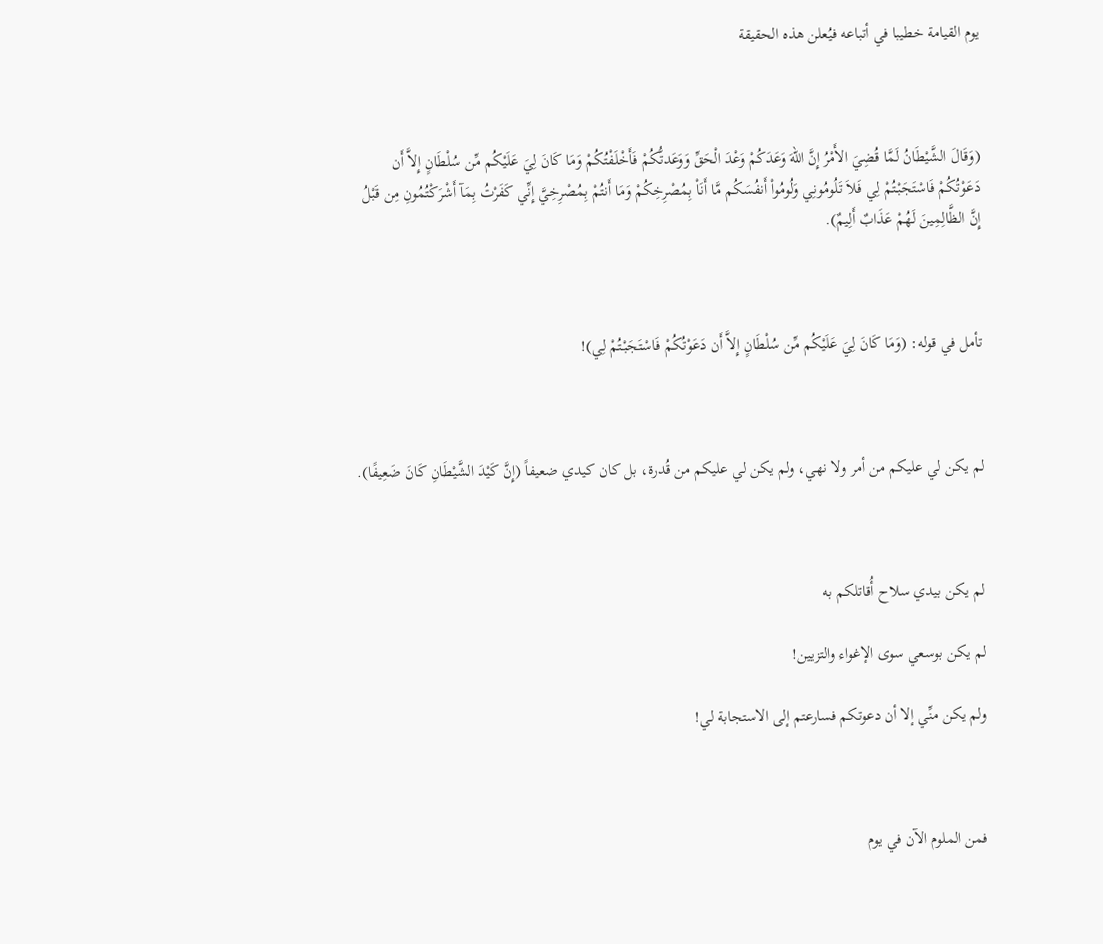يوم القيامة خطيبا في أتباعه فيُعلن هذه الحقيقة



(وَقَالَ الشَّيْطَانُ لَمَّا قُضِيَ الأَمْرُ إِنَّ اللّهَ وَعَدَكُمْ وَعْدَ الْحَقِّ وَوَعَدتُّكُمْ فَأَخْلَفْتُكُمْ وَمَا كَانَ لِيَ عَلَيْكُم مِّن سُلْطَانٍ إِلاَّ أَن دَعَوْتُكُمْ فَاسْتَجَبْتُمْ لِي فَلاَ تَلُومُونِي وَلُومُواْ أَنفُسَكُم مَّا أَنَاْ بِمُصْرِخِكُمْ وَمَا أَنتُمْ بِمُصْرِخِيَّ إِنِّي كَفَرْتُ بِمَآ أَشْرَكْتُمُونِ مِن قَبْلُ إِنَّ الظَّالِمِينَ لَهُمْ عَذَابٌ أَلِيمٌ).



تأمل في قوله: (وَمَا كَانَ لِيَ عَلَيْكُم مِّن سُلْطَانٍ إِلاَّ أَن دَعَوْتُكُمْ فَاسْتَجَبْتُمْ لِي)!



لم يكن لي عليكم من أمر ولا نهي، ولم يكن لي عليكم من قُدرة، بل كان كيدي ضعيفاً (إِنَّ كَيْدَ الشَّيْطَانِ كَانَ ضَعِيفًا).



لم يكن بيدي سلاح أُقاتلكم به

لم يكن بوسعي سوى الإغواء والتزيين!

ولم يكن منِّي إلا أن دعوتكم فسارعتم إلى الاستجابة لي!



فمن الملوم الآن في يوم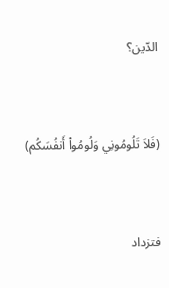الدّين؟



(فَلاَ تَلُومُونِي وَلُومُواْ أَنفُسَكُم)



فتزداد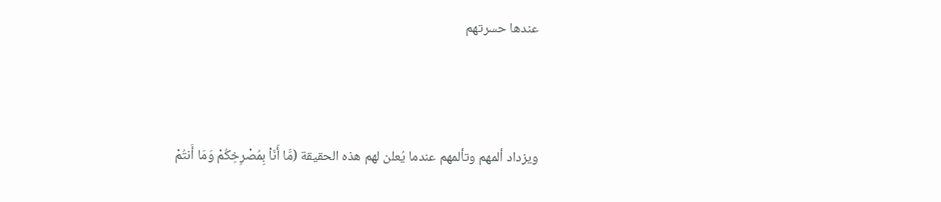عندها حسرتهم



ويزداد ألمهم وتألمهم عندما يُعلن لهم هذه الحقيقة (مَّا أَنَاْ بِمُصْرِخِكُمْ وَمَا أَنتُمْ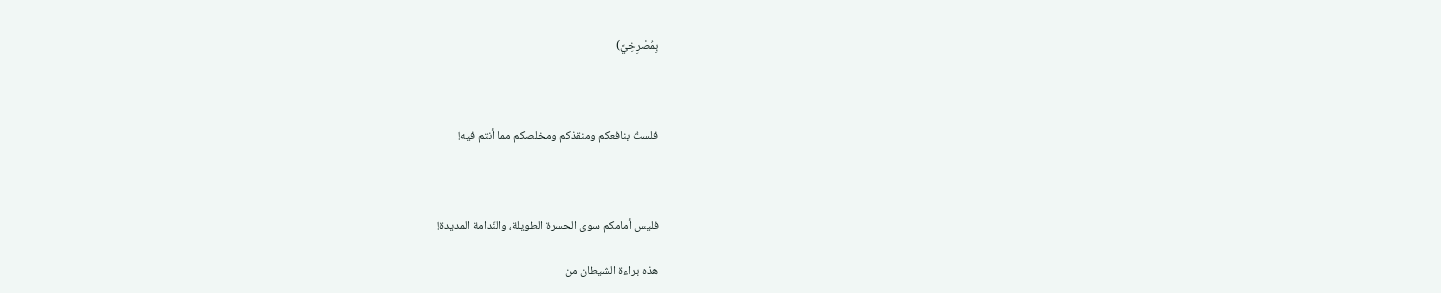بِمُصْرِخِيَّ)



فلستُ بنافعكم ومنقذكم ومخلصكم مما أنتم فيه!



فليس أمامكم سوى الحسرة الطويلة، والنّدامة المديدة!

هذه براءة الشيطان من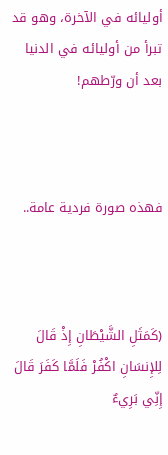أوليائه في الآخرة، وهو قد تبرأ من أوليائه في الدنيا بعد أن ورّطهم!



فهذه صورة فردية عامة..



(كَمَثَلِ الشَّيْطَانِ إِذْ قَالَ لِلإِنسَانِ اكْفُرْ فَلَمَّا كَفَرَ قَالَ إِنِّي بَرِيءٌ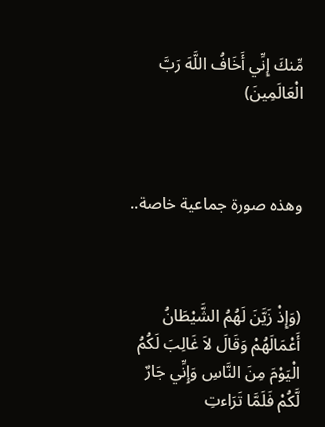مِّنكَ إِنِّي أَخَافُ اللَّهَ رَبَّ الْعَالَمِينَ)



وهذه صورة جماعية خاصة..



(وَإِذْ زَيَّنَ لَهُمُ الشَّيْطَانُ أَعْمَالَهُمْ وَقَالَ لاَ غَالِبَ لَكُمُ الْيَوْمَ مِنَ النَّاسِ وَإِنِّي جَارٌ لَّكُمْ فَلَمَّا تَرَاءتِ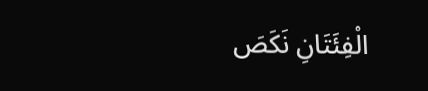الْفِئَتَانِ نَكَصَ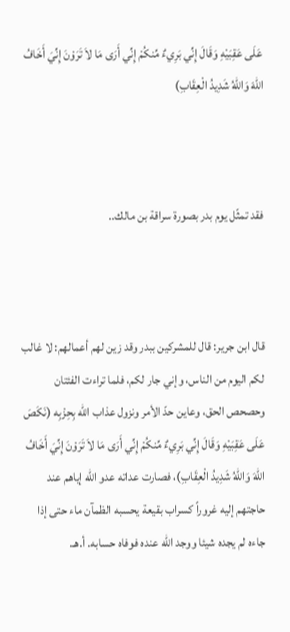عَلَى عَقِبَيْهِ وَقَالَ إِنِّي بَرِيءٌ مِّنكُمْ إِنِّي أَرَى مَا لاَ تَرَوْنَ إِنِّيَ أَخَافُ اللّهَ وَاللّهُ شَدِيدُ الْعِقَابِ)



فقد تمثّل يوم بدر بصورة سراقة بن مالك..



قال ابن جرير: قال للمشركين ببدر وقد زين لهم أعمالهم: لا غالب لكم اليوم من الناس، وإني جار لكم، فلما تراءت الفئتان وحصحص الحق، وعاين حدّ الأمر ونزول عذاب الله بِحِزْبِه (نَكَصَ عَلَى عَقِبَيْهِ وَقَالَ إِنِّي بَرِيءٌ مِّنكُمْ إِنِّي أَرَى مَا لاَ تَرَوْنَ إِنِّيَ أَخَافُ اللّهَ وَاللّهُ شَدِيدُ الْعِقَابِ)، فصارت عداته عدو الله إياهم عند حاجتهم إليه غروراً كسراب بقيعة يحسبه الظمآن ماء حتى إذا جاءه لم يجده شيئا ووجد الله عنده فوفاه حسابه. أ.هـ.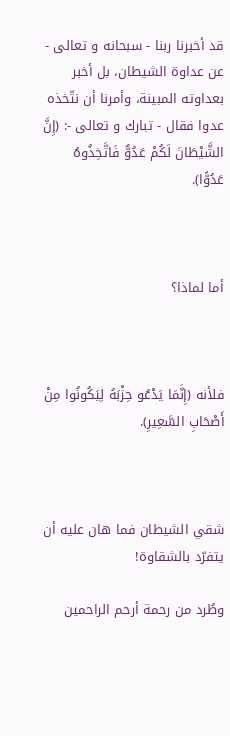قد أخبرنا ربنا - سبحانه و تعالى - عن عداوة الشيطان، بل أخبر بعداوته المبينة، وأمرنا أن نتّخذه عدوا فقال - تبارك و تعالى -: (إِنَّ الشَّيْطَانَ لَكُمْ عَدُوٌّ فَاتَّخِذُوهُ عَدُوًّا).



أما لماذا؟



فلأنه (إِنَّمَا يَدْعُو حِزْبَهُ لِيَكُونُوا مِنْ أَصْحَابِ السَّعِيرِ).



شقي الشيطان فما هان عليه أن يتفرّد بالشقاوة!

وطُرد من رحمة أرحم الراحمين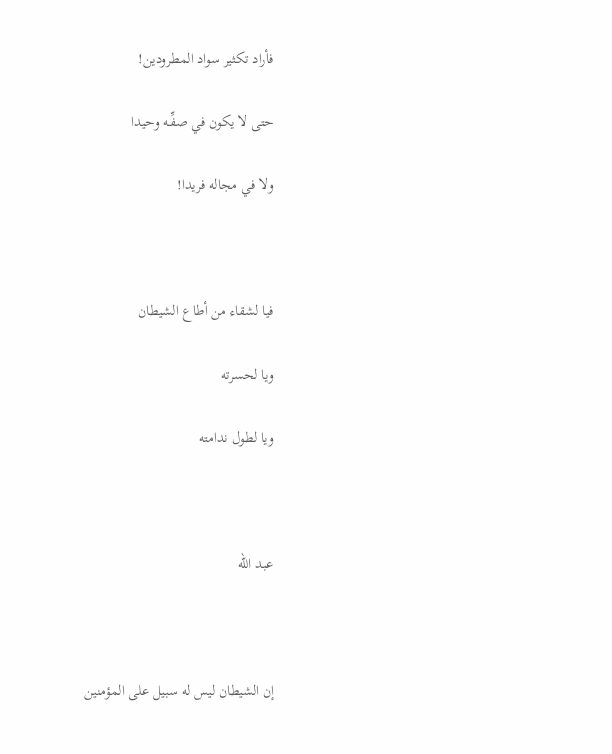فأراد تكثير سواد المطرودين!

حتى لا يكون في صفِّـه وحيدا

ولا في مجاله فريدا!



فيا لشقاء من أطاع الشيطان

ويا لحسرته

ويا لطول ندامته



عبد الله



إن الشيطان ليس له سبيل على المؤمنين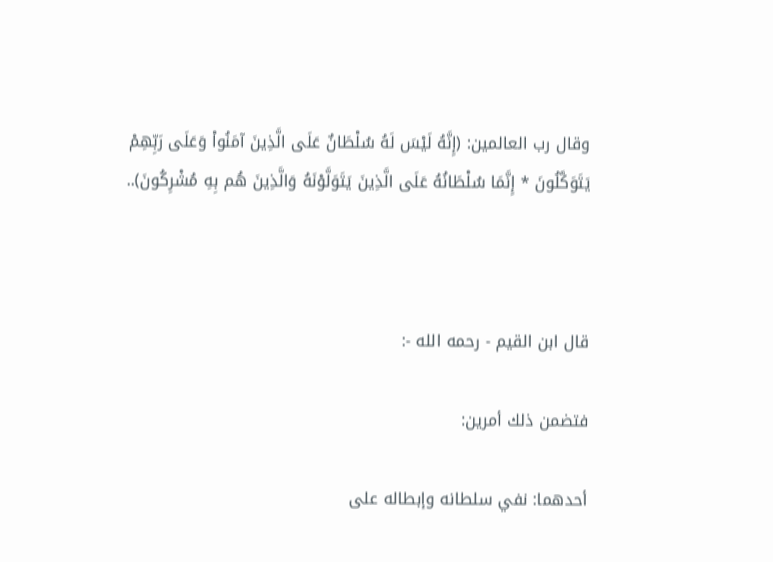وقال رب العالمين: (إِنَّهُ لَيْسَ لَهُ سُلْطَانٌ عَلَى الَّذِينَ آمَنُواْ وَعَلَى رَبِّهِمْ يَتَوَكَّلُونَ * إِنَّمَا سُلْطَانُهُ عَلَى الَّذِينَ يَتَوَلَّوْنَهُ وَالَّذِينَ هُم بِهِ مُشْرِكُونَ)..



قال ابن القيم - رحمه الله -:

فتضمن ذلك أمرين:

أحدهما: نفي سلطانه وإبطاله على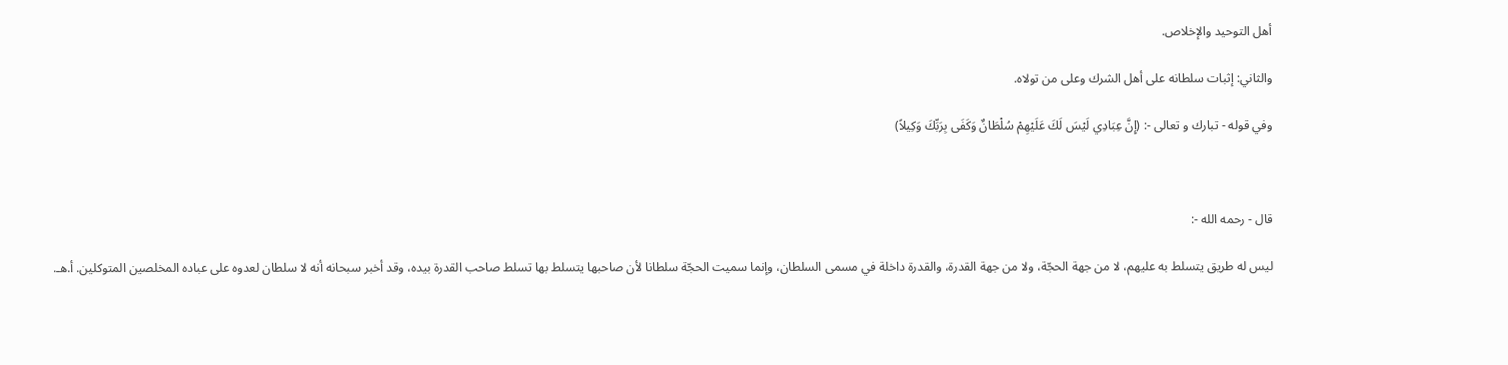أهل التوحيد والإخلاص.

والثاني: إثبات سلطانه على أهل الشرك وعلى من تولاه.

وفي قوله - تبارك و تعالى -: (إِنَّ عِبَادِي لَيْسَ لَكَ عَلَيْهِمْ سُلْطَانٌ وَكَفَى بِرَبِّكَ وَكِيلاً)



قال - رحمه الله -:

ليس له طريق يتسلط به عليهم، لا من جهة الحجّة، ولا من جهة القدرة، والقدرة داخلة في مسمى السلطان، وإنما سميت الحجّة سلطانا لأن صاحبها يتسلط بها تسلط صاحب القدرة بيده، وقد أخبر سبحانه أنه لا سلطان لعدوه على عباده المخلصين المتوكلين. أ.هـ.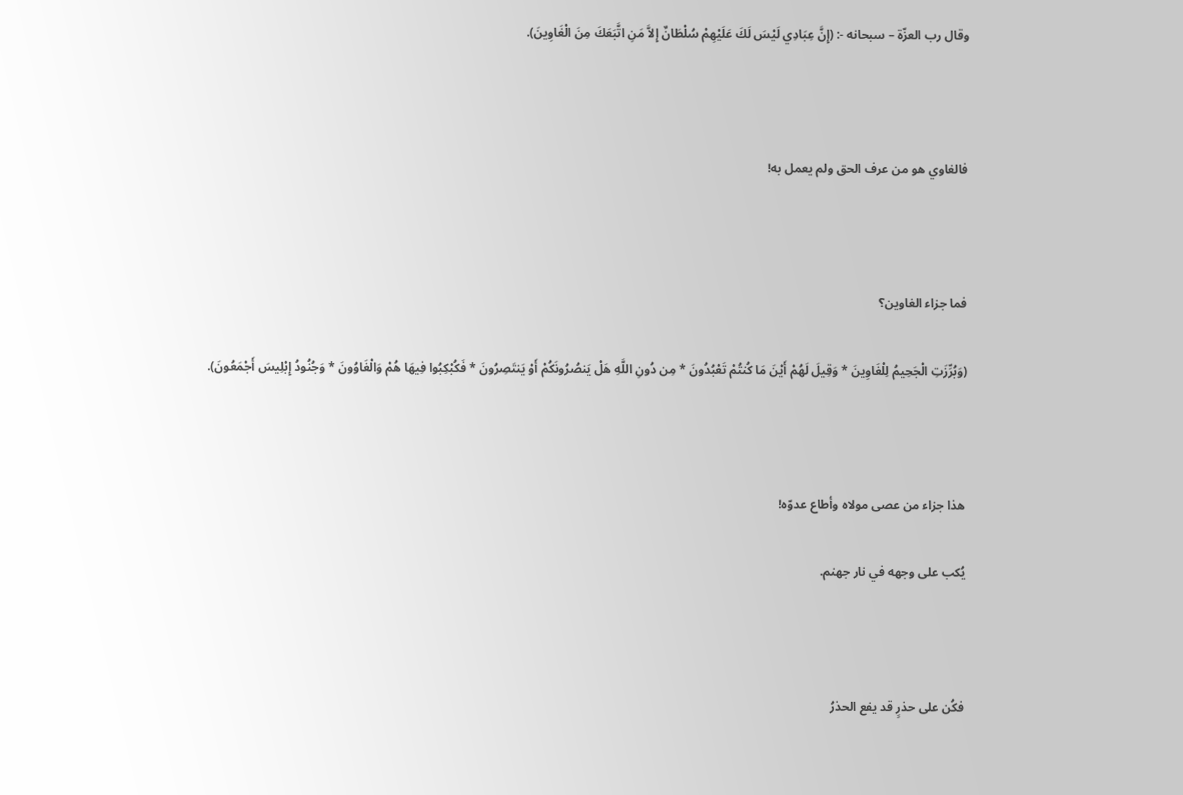وقال رب العزّة – سبحانه -: (إِنَّ عِبَادِي لَيْسَ لَكَ عَلَيْهِمْ سُلْطَانٌ إِلاَّ مَنِ اتَّبَعَكَ مِنَ الْغَاوِينَ).



فالغاوي هو من عرف الحق ولم يعمل به!



فما جزاء الغاوين؟

(وَبُرِّزَتِ الْجَحِيمُ لِلْغَاوِينَ * وَقِيلَ لَهُمْ أَيْنَ مَا كُنتُمْ تَعْبُدُونَ * مِن دُونِ اللَّهِ هَلْ يَنصُرُونَكُمْ أَوْ يَنتَصِرُونَ * فَكُبْكِبُوا فِيهَا هُمْ وَالْغَاوُونَ * وَجُنُودُ إِبْلِيسَ أَجْمَعُونَ).



هذا جزاء من عصى مولاه وأطاع عدوّه!

يُكب على وجهه في نار جهنم.



فكُن على حذرٍ قد يفع الحذرُ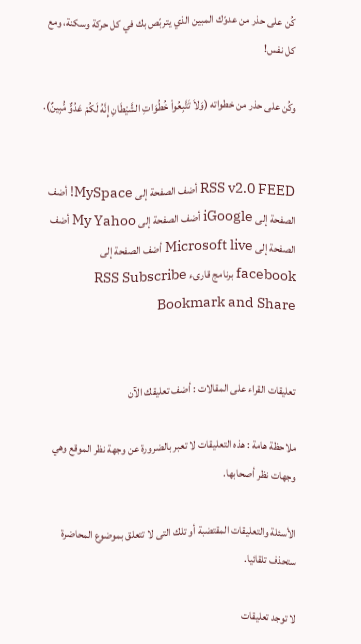كُن على حذر من عدوّك المبين الذي يتربّص بك في كل حركة وسكنة، ومع كل نفس!

وكُن على حذر من خطواته (وَلاَ تَتَّبِعُواْ خُطُوَاتِ الشَّيْطَانِ إِنَّهُ لَكُمْ عَدُوٌّ مُّبِينٌ).


RSS v2.0 FEED أضف الصفحة إلى MySpace! أضف الصفحة إلى iGoogle أضف الصفحة إلى My Yahoo أضف الصفحة إلى Microsoft live أضف الصفحة إلى facebook برنامج قارىء RSS Subscribe Bookmark and Share


تعليقات القراء على المقالات : أضف تعليقك الآن

ملاحظة هامة : هذه التعليقات لا تعبر بالضرورة عن وجهة نظر الموقع وهي وجهات نظر أصحابها.

الأسئلة والتعليقات المقتضبة أو تلك التى لا تتعلق بموضوع المحاضرة ستحذف تلقائيا.

لا توجد تعليقات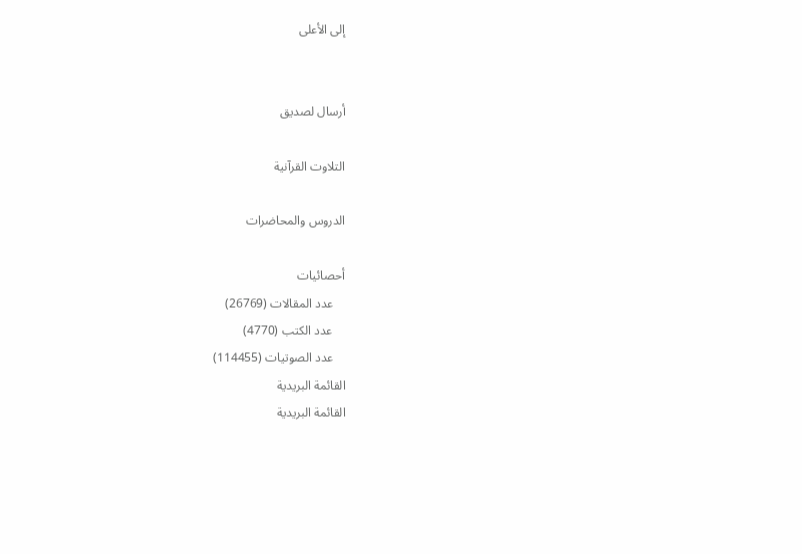إلى الأعلى


أرسال لصديق

التلاوت القرآنية

الدروس والمحاضرات

أحصائيات
    عدد المقالات (26769)
    عدد الكتب (4770)
    عدد الصوتيات (114455)
القائمة البريدية
القائمة البريدية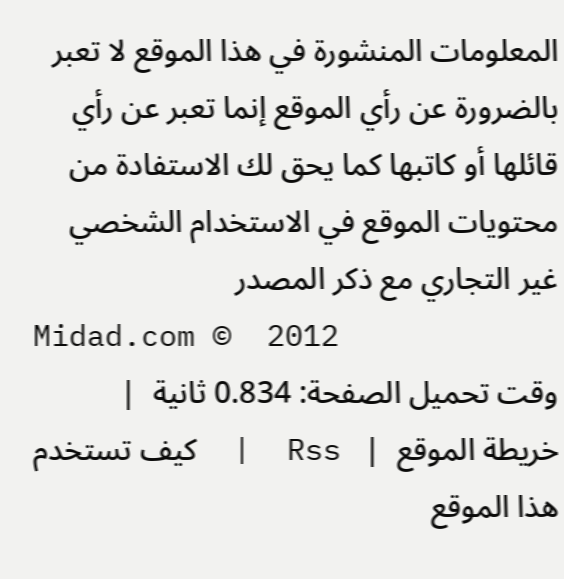المعلومات المنشورة في هذا الموقع لا تعبر بالضرورة عن رأي الموقع إنما تعبر عن رأي قائلها أو كاتبها كما يحق لك الاستفادة من محتويات الموقع في الاستخدام الشخصي غير التجاري مع ذكر المصدر
Midad.com ©  2012
وقت تحميل الصفحة: 0.834 ثانية  |   خريطة الموقع  |   Rss  |  كيف تستخدم هذا الموقع